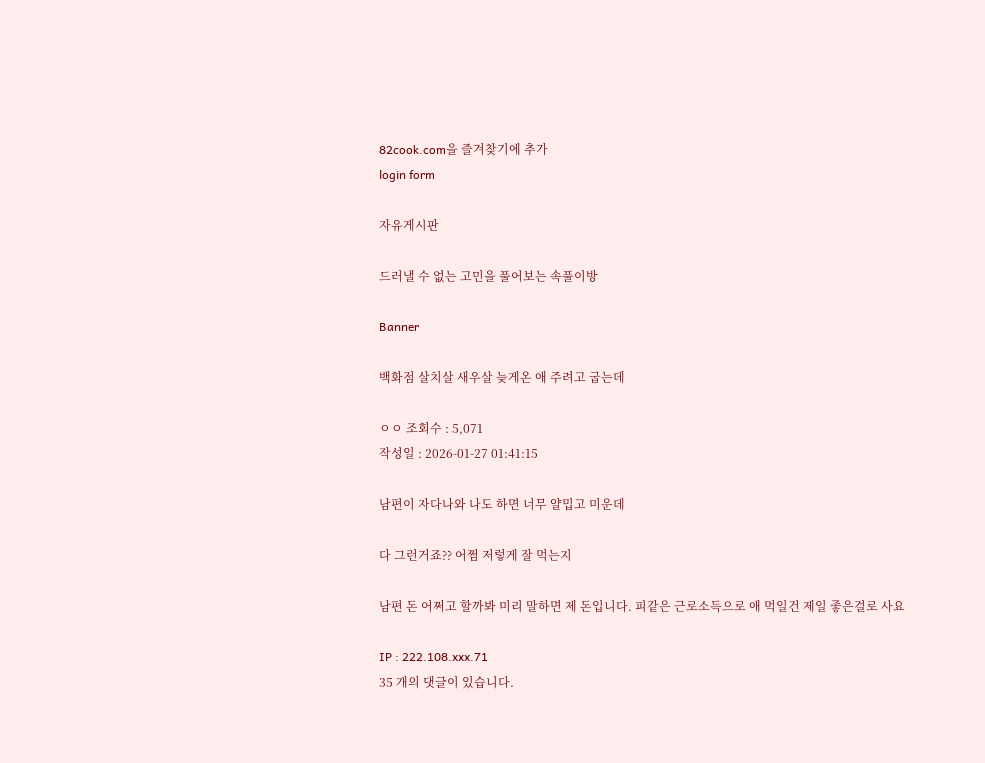82cook.com을 즐겨찾기에 추가
login form

자유게시판

드러낼 수 없는 고민을 풀어보는 속풀이방

Banner

백화점 살치살 새우살 늦게온 애 주려고 굽는데

ㅇㅇ 조회수 : 5,071
작성일 : 2026-01-27 01:41:15

남편이 자다나와 나도 하면 너무 얄밉고 미운데

다 그런거죠?? 어쩜 저렇게 잘 먹는지

남편 돈 어쩌고 할까봐 미리 말하면 제 돈입니다. 피같은 근로소득으로 애 먹일건 제일 좋은걸로 사요

IP : 222.108.xxx.71
35 개의 댓글이 있습니다.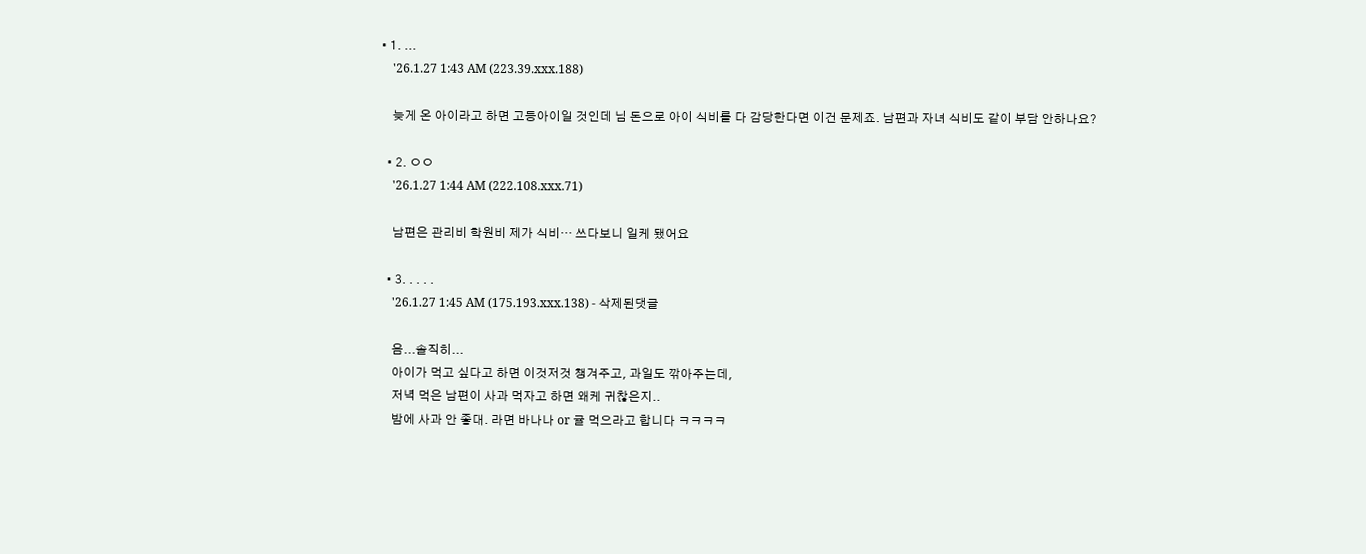• 1. ...
    '26.1.27 1:43 AM (223.39.xxx.188)

    늦게 온 아이라고 하면 고등아이일 것인데 님 돈으로 아이 식비를 다 감당한다면 이건 문제죠. 남편과 자녀 식비도 같이 부담 안하나요?

  • 2. ㅇㅇ
    '26.1.27 1:44 AM (222.108.xxx.71)

    남편은 관리비 학원비 제가 식비… 쓰다보니 일케 됐어요

  • 3. . . . .
    '26.1.27 1:45 AM (175.193.xxx.138) - 삭제된댓글

    음...솔직히...
    아이가 먹고 싶다고 하면 이것저것 챙겨주고, 과일도 깎아주는데,
    저녁 먹은 남편이 사과 먹자고 하면 왜케 귀찮은지..
    밤에 사과 안 좋대. 라면 바나나 or 귤 먹으라고 합니다 ㅋㅋㅋㅋ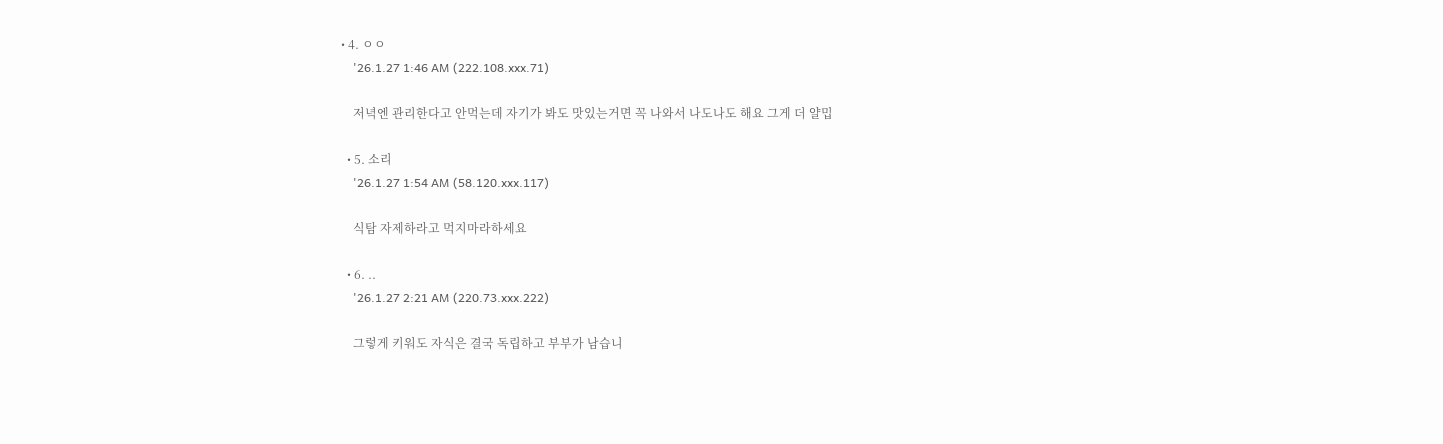• 4. ㅇㅇ
    '26.1.27 1:46 AM (222.108.xxx.71)

    저녁엔 관리한다고 안먹는데 자기가 봐도 맛있는거면 꼭 나와서 나도나도 해요 그게 더 얄밉

  • 5. 소리
    '26.1.27 1:54 AM (58.120.xxx.117)

    식탐 자제하라고 먹지마라하세요

  • 6. ..
    '26.1.27 2:21 AM (220.73.xxx.222)

    그렇게 키워도 자식은 결국 독립하고 부부가 남습니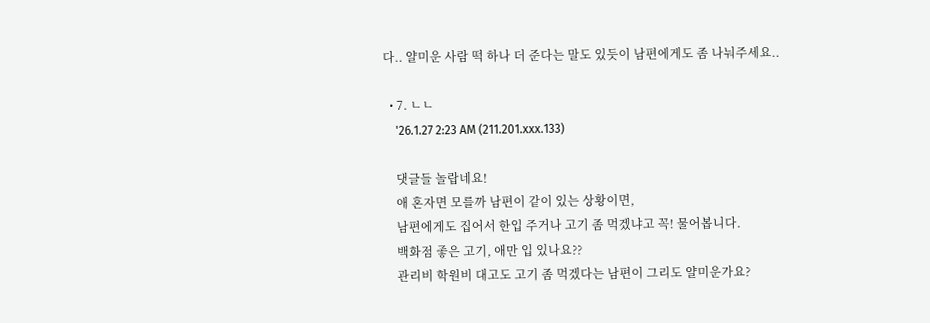다.. 얄미운 사람 떡 하나 더 준다는 말도 있듯이 남편에게도 좀 나눠주세요..

  • 7. ㄴㄴ
    '26.1.27 2:23 AM (211.201.xxx.133)

    댓글들 놀랍네요!
    애 혼자면 모를까 남편이 같이 있는 상황이면,
    남편에게도 집어서 한입 주거나 고기 좀 먹겠냐고 꼭! 물어봅니다.
    백화점 좋은 고기, 애만 입 있나요??
    관리비 학원비 대고도 고기 좀 먹겠다는 남편이 그리도 얄미운가요?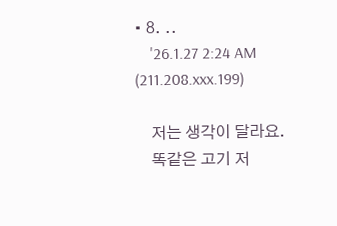• 8. ..
    '26.1.27 2:24 AM (211.208.xxx.199)

    저는 생각이 달라요.
    똑같은 고기 저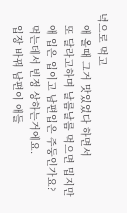녁으로 먹고
    애 올때 그거 맛있었다 하면서
    또 달라고하며 날름날름 먹으면 밉지만
    애 입은 입이고 남편입은 주둥인가요?
    먹는데서 빈정 상하는거에요.
    입장 바꿔 남편이 애들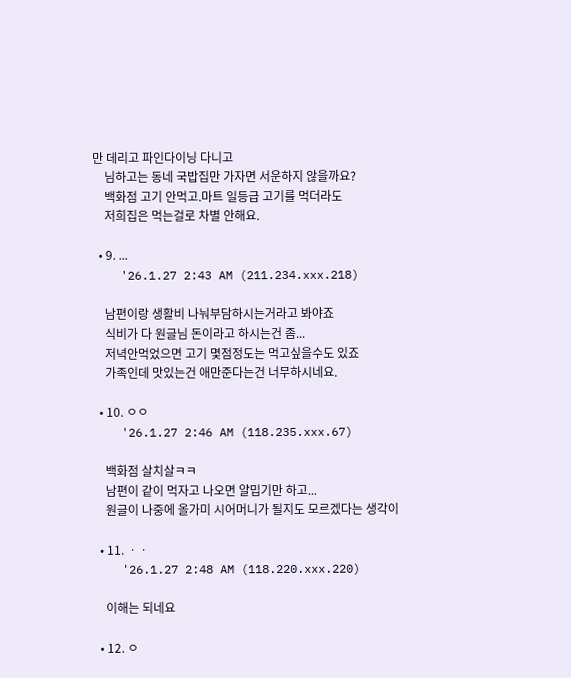만 데리고 파인다이닝 다니고
    님하고는 동네 국밥집만 가자면 서운하지 않을까요?
    백화점 고기 안먹고.마트 일등급 고기를 먹더라도
    저희집은 먹는걸로 차별 안해요.

  • 9. ...
    '26.1.27 2:43 AM (211.234.xxx.218)

    남편이랑 생활비 나눠부담하시는거라고 봐야죠
    식비가 다 원글님 돈이라고 하시는건 좀...
    저녁안먹었으면 고기 몇점정도는 먹고싶을수도 있죠
    가족인데 맛있는건 애만준다는건 너무하시네요.

  • 10. ㅇㅇ
    '26.1.27 2:46 AM (118.235.xxx.67)

    백화점 살치살ㅋㅋ
    남편이 같이 먹자고 나오면 얄밉기만 하고...
    원글이 나중에 올가미 시어머니가 될지도 모르겠다는 생각이

  • 11. ㆍㆍ
    '26.1.27 2:48 AM (118.220.xxx.220)

    이해는 되네요

  • 12. ㅇ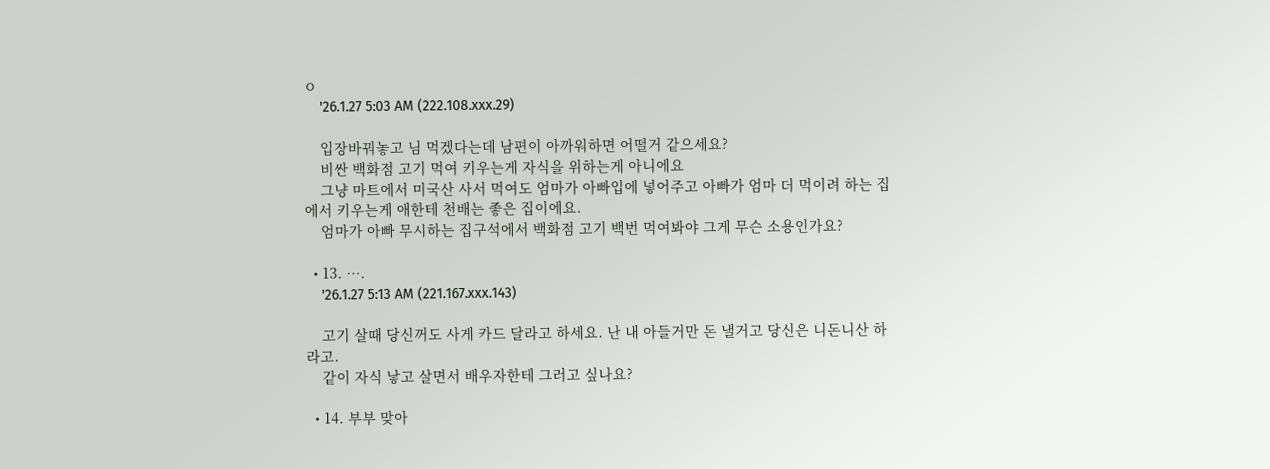ㅇ
    '26.1.27 5:03 AM (222.108.xxx.29)

    입장바꿔놓고 님 먹겠다는데 남편이 아까워하면 어떨거 같으세요?
    비싼 백화점 고기 먹여 키우는게 자식을 위하는게 아니에요
    그냥 마트에서 미국산 사서 먹여도 엄마가 아빠입에 넣어주고 아빠가 엄마 더 먹이려 하는 집에서 키우는게 애한테 천배는 좋은 집이에요.
    엄마가 아빠 무시하는 집구석에서 백화점 고기 백번 먹여봐야 그게 무슨 소용인가요?

  • 13. ….
    '26.1.27 5:13 AM (221.167.xxx.143)

    고기 살때 당신꺼도 사게 카드 달라고 하세요. 난 내 아들거만 돈 낼거고 당신은 니돈니산 하라고.
    같이 자식 낳고 살면서 배우자한테 그러고 싶나요?

  • 14. 부부 맞아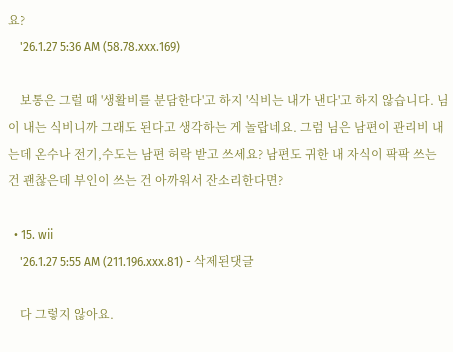요?
    '26.1.27 5:36 AM (58.78.xxx.169)

    보통은 그럴 때 '생활비를 분담한다'고 하지 '식비는 내가 낸다'고 하지 않습니다. 님이 내는 식비니까 그래도 된다고 생각하는 게 놀랍네요. 그럼 님은 남편이 관리비 내는데 온수나 전기,수도는 남편 허락 받고 쓰세요? 남편도 귀한 내 자식이 팍팍 쓰는 건 괜찮은데 부인이 쓰는 건 아까워서 잔소리한다면?

  • 15. wii
    '26.1.27 5:55 AM (211.196.xxx.81) - 삭제된댓글

    다 그렇지 않아요.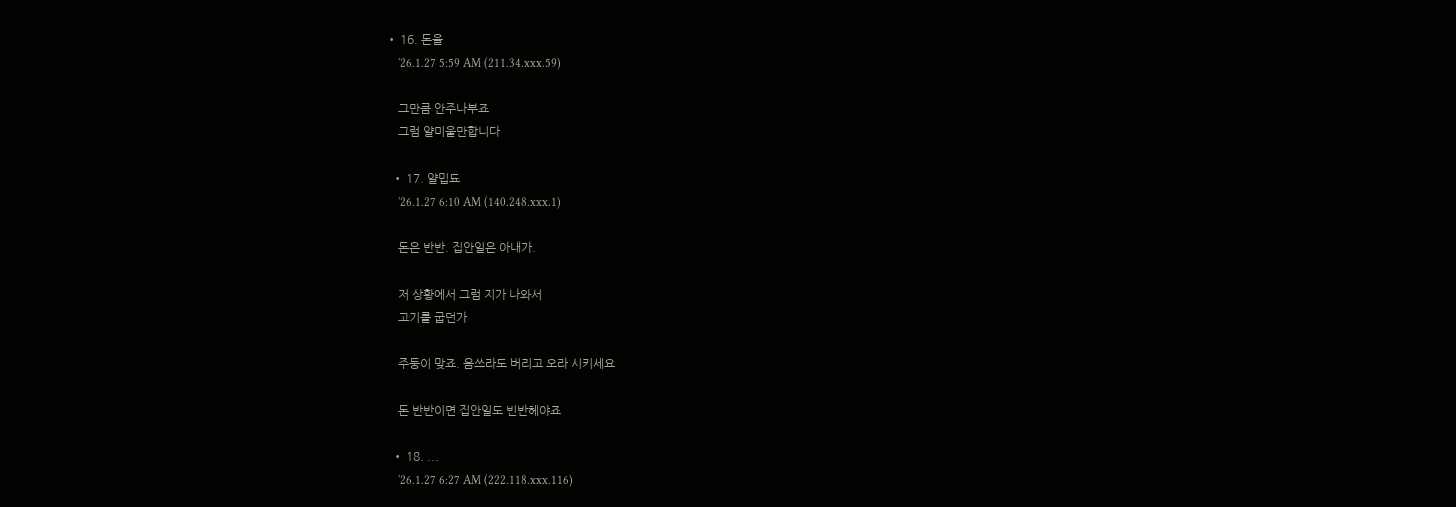• 16. 돈을
    '26.1.27 5:59 AM (211.34.xxx.59)

    그만큼 안주나부죠
    그럼 얄미울만합니다

  • 17. 얄밉됴
    '26.1.27 6:10 AM (140.248.xxx.1)

    돈은 반반. 집안일은 아내가.

    저 상황에서 그럼 지가 나와서
    고기를 굽던가

    주둥이 맞죠. 음쓰라도 버리고 오라 시키세요

    돈 반반이면 집안일도 빈반헤야죠

  • 18. ...
    '26.1.27 6:27 AM (222.118.xxx.116)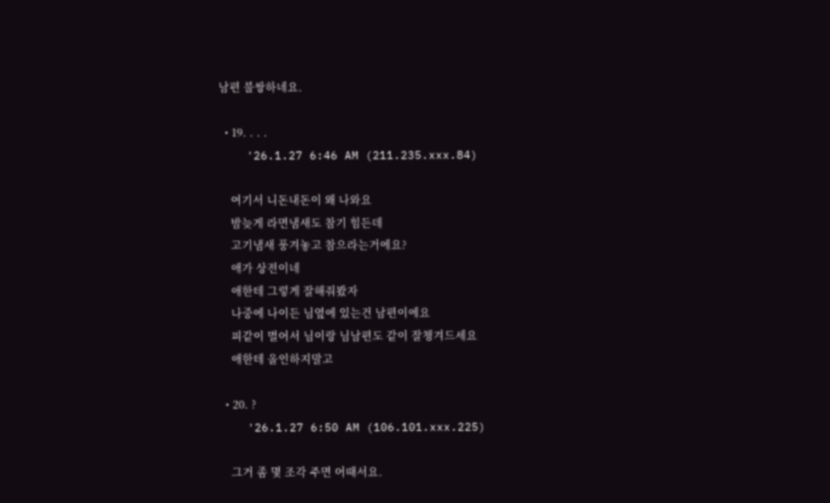남편 불쌍하네요.

  • 19. . . .
    '26.1.27 6:46 AM (211.235.xxx.84)

    여기서 니돈내돈이 왜 나와요
    밤늦게 라면냄새도 참기 힘든데
    고기냄새 풍겨놓고 참으라는거에요?
    애가 상전이네
    애한테 그렇게 잘해줘봤자
    나중에 나이든 님옆에 있는건 남편이에요
    피같이 벌어서 님이랑 님남편도 같이 잘챙겨드세요
    애한테 올인하지말고

  • 20. ?
    '26.1.27 6:50 AM (106.101.xxx.225)

    그거 좀 몇 조각 주면 어때서요.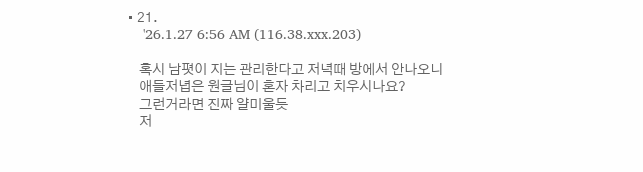• 21.
    '26.1.27 6:56 AM (116.38.xxx.203)

    혹시 남폇이 지는 관리한다고 저녁때 방에서 안나오니
    애들저녑은 원글님이 혼자 차리고 치우시나요?
    그런거라면 진짜 얄미울듯
    저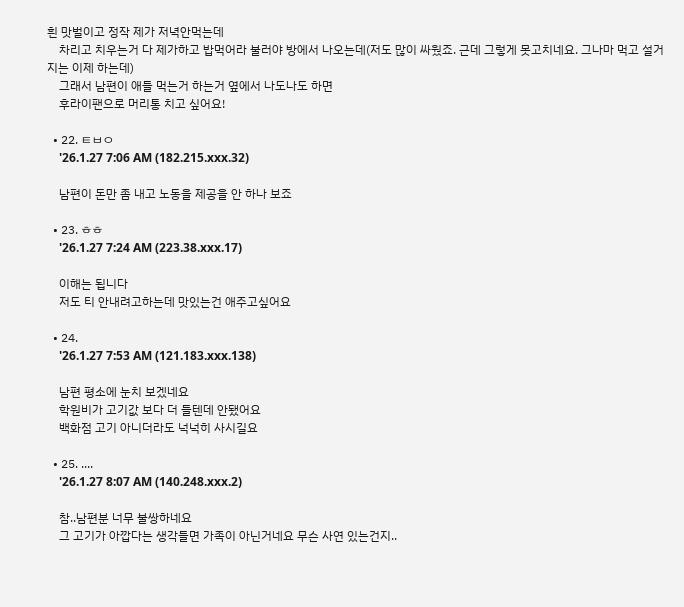흰 맛벌이고 정작 제가 저녁안먹는데
    차리고 치우는거 다 제가하고 밥먹어라 불러야 방에서 나오는데(저도 많이 싸웠죠. 근데 그렇게 못고치네요. 그나마 먹고 설거지는 이제 하는데)
    그래서 남편이 애들 먹는거 하는거 옆에서 나도나도 하면
    후라이팬으로 머리통 치고 싶어요!

  • 22. ㅌㅂㅇ
    '26.1.27 7:06 AM (182.215.xxx.32)

    남편이 돈만 좀 내고 노동을 제공을 안 하나 보죠

  • 23. ㅎㅎ
    '26.1.27 7:24 AM (223.38.xxx.17)

    이해는 됩니다
    저도 티 안내려고하는데 맛있는건 애주고싶어요

  • 24.
    '26.1.27 7:53 AM (121.183.xxx.138)

    남편 평소에 눈치 보겠네요
    학원비가 고기값 보다 더 들텐데 안됐어요
    백화점 고기 아니더라도 넉넉히 사시길요

  • 25. ....
    '26.1.27 8:07 AM (140.248.xxx.2)

    참..남편분 너무 불쌍하네요
    그 고기가 아깝다는 생각들면 가족이 아닌거네요 무슨 사연 있는건지..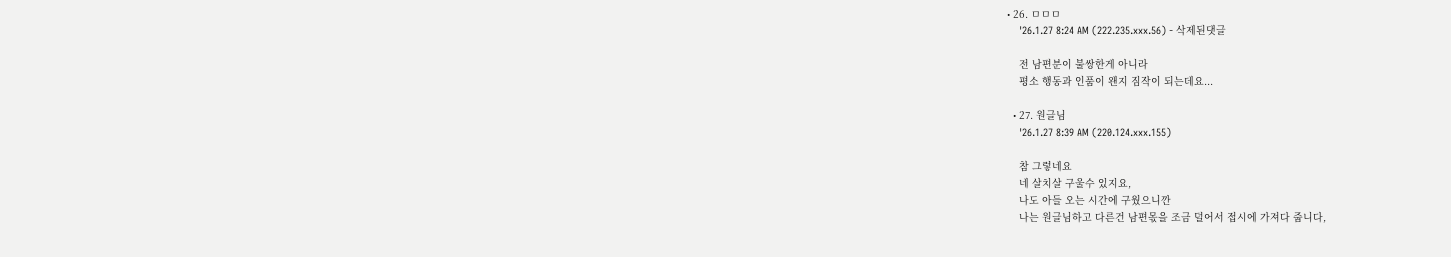• 26. ㅁㅁㅁ
    '26.1.27 8:24 AM (222.235.xxx.56) - 삭제된댓글

    전 남편분이 불쌍한게 아니라
    평소 행동과 인품이 왠지 짐작이 되는데요...

  • 27. 원글님
    '26.1.27 8:39 AM (220.124.xxx.155)

    참 그렇네요
    네 살치살 구울수 있지요,
    나도 아들 오는 시간에 구웠으니깐
    나는 원글님하고 다른건 남편몫을 조금 덜어서 접시에 가져다 줍니다,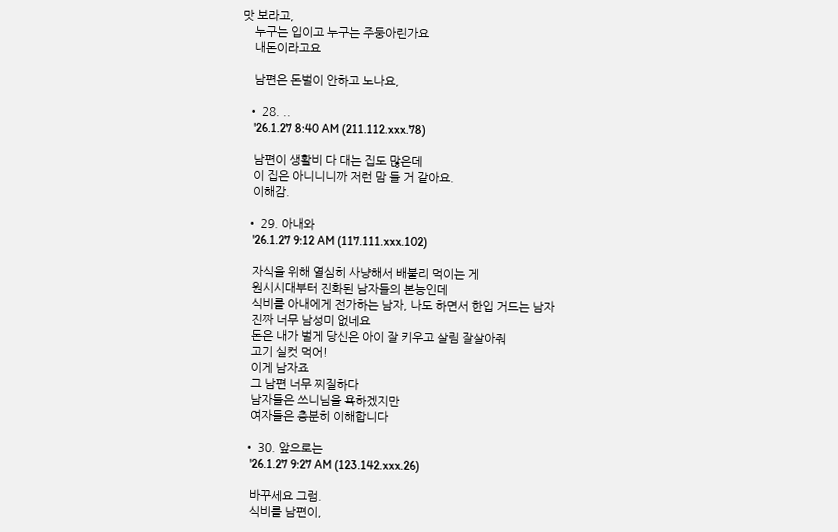맛 보라고,
    누구는 입이고 누구는 주둥아린가요
    내돈이라고요

    남편은 돈벌이 안하고 노나요,

  • 28. ..
    '26.1.27 8:40 AM (211.112.xxx.78)

    남편이 생활비 다 대는 집도 많은데
    이 집은 아니니니까 저런 맘 들 거 같아요.
    이해감.

  • 29. 아내와
    '26.1.27 9:12 AM (117.111.xxx.102)

    자식을 위해 열심히 사냥해서 배불리 먹이는 게
    원시시대부터 진화된 남자들의 본능인데
    식비를 아내에게 전가하는 남자, 나도 하면서 한입 거드는 남자
    진짜 너무 남성미 없네요
    돈은 내가 벌게 당신은 아이 잘 키우고 살림 잘살아줘
    고기 실컷 먹어!
    이게 남자죠
    그 남편 너무 찌질하다
    남자들은 쓰니님을 욕하겠지만
    여자들은 충분히 이해합니다

  • 30. 앞으로는
    '26.1.27 9:27 AM (123.142.xxx.26)

    바꾸세요 그럼.
    식비를 남편이,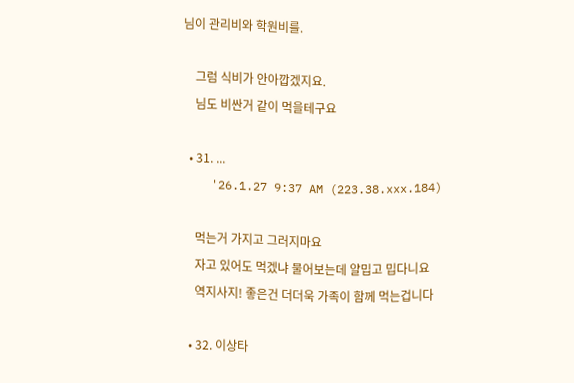님이 관리비와 학원비를.

    그럼 식비가 안아깝겠지요.
    님도 비싼거 같이 먹을테구요

  • 31. ...
    '26.1.27 9:37 AM (223.38.xxx.184)

    먹는거 가지고 그러지마요
    자고 있어도 먹겠냐 물어보는데 얄밉고 밉다니요
    역지사지! 좋은건 더더욱 가족이 함께 먹는겁니다

  • 32. 이상타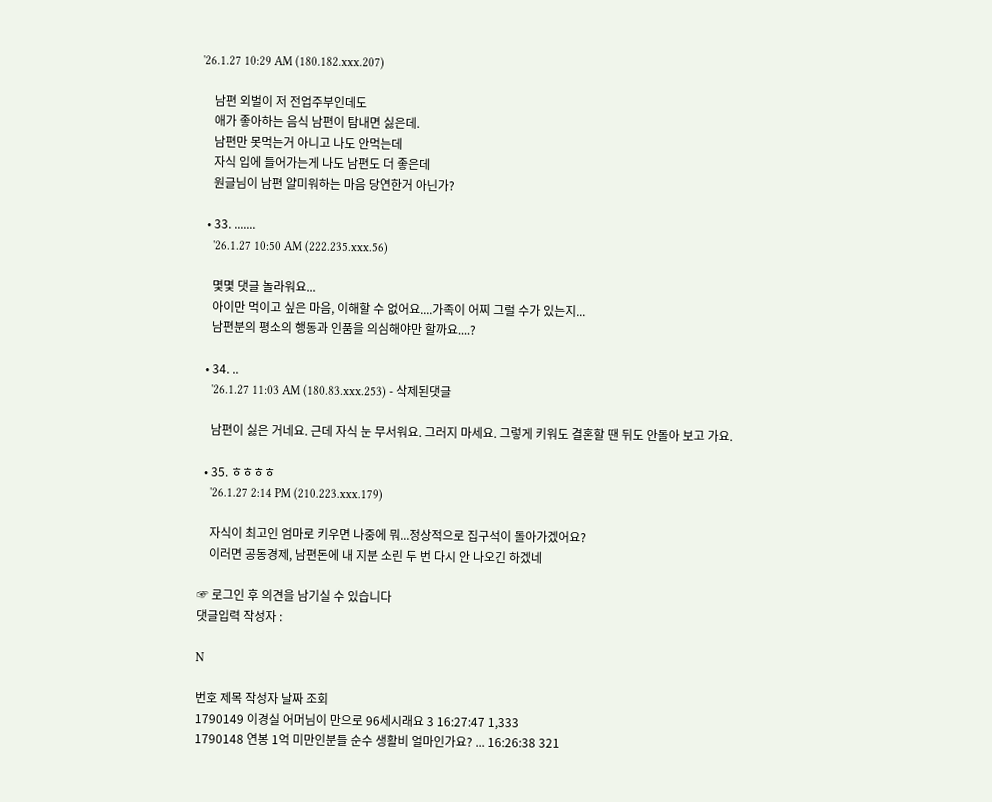'26.1.27 10:29 AM (180.182.xxx.207)

    남편 외벌이 저 전업주부인데도
    애가 좋아하는 음식 남편이 탐내면 싫은데.
    남편만 못먹는거 아니고 나도 안먹는데
    자식 입에 들어가는게 나도 남편도 더 좋은데
    원글님이 남편 얄미워하는 마음 당연한거 아닌가?

  • 33. .......
    '26.1.27 10:50 AM (222.235.xxx.56)

    몇몇 댓글 놀라워요...
    아이만 먹이고 싶은 마음, 이해할 수 없어요....가족이 어찌 그럴 수가 있는지...
    남편분의 평소의 행동과 인품을 의심해야만 할까요....?

  • 34. ..
    '26.1.27 11:03 AM (180.83.xxx.253) - 삭제된댓글

    남편이 싫은 거네요. 근데 자식 눈 무서워요. 그러지 마세요. 그렇게 키워도 결혼할 땐 뒤도 안돌아 보고 가요.

  • 35. ㅎㅎㅎㅎ
    '26.1.27 2:14 PM (210.223.xxx.179)

    자식이 최고인 엄마로 키우면 나중에 뭐...정상적으로 집구석이 돌아가겠어요?
    이러면 공동경제, 남편돈에 내 지분 소린 두 번 다시 안 나오긴 하겠네

☞ 로그인 후 의견을 남기실 수 있습니다
댓글입력 작성자 :

N

번호 제목 작성자 날짜 조회
1790149 이경실 어머님이 만으로 96세시래요 3 16:27:47 1,333
1790148 연봉 1억 미만인분들 순수 생활비 얼마인가요? ... 16:26:38 321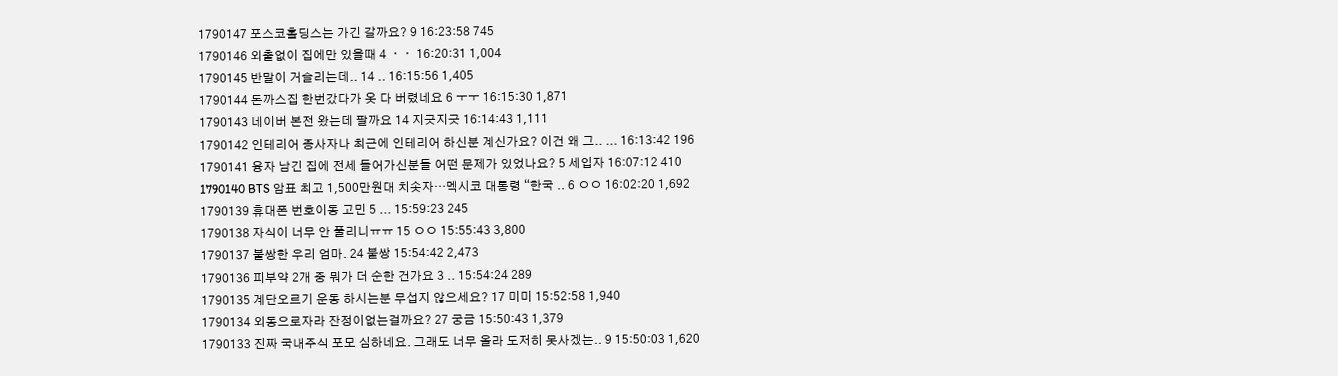1790147 포스코홀딩스는 가긴 갈까요? 9 16:23:58 745
1790146 외출없이 집에만 있을때 4 ㆍㆍ 16:20:31 1,004
1790145 반말이 거슬리는데.. 14 .. 16:15:56 1,405
1790144 돈까스집 한번갔다가 옷 다 버렸네요 6 ㅜㅜ 16:15:30 1,871
1790143 네이버 본전 왔는데 팔까요 14 지긋지긋 16:14:43 1,111
1790142 인테리어 종사자나 최근에 인테리어 하신분 계신가요? 이건 왜 그.. ... 16:13:42 196
1790141 융자 남긴 집에 전세 들어가신분들 어떤 문제가 있었나요? 5 세입자 16:07:12 410
1790140 BTS 암표 최고 1,500만원대 치솟자…멕시코 대통령 “한국 .. 6 ㅇㅇ 16:02:20 1,692
1790139 휴대폰 번호이동 고민 5 ... 15:59:23 245
1790138 자식이 너무 안 풀리니ㅠㅠ 15 ㅇㅇ 15:55:43 3,800
1790137 불쌍한 우리 엄마. 24 불쌍 15:54:42 2,473
1790136 피부약 2개 중 뭐가 더 순한 건가요 3 .. 15:54:24 289
1790135 계단오르기 운동 하시는분 무섭지 않으세요? 17 미미 15:52:58 1,940
1790134 외동으로자라 잔정이없는걸까요? 27 궁금 15:50:43 1,379
1790133 진짜 국내주식 포모 심하네요. 그래도 너무 올라 도저히 못사겠는.. 9 15:50:03 1,620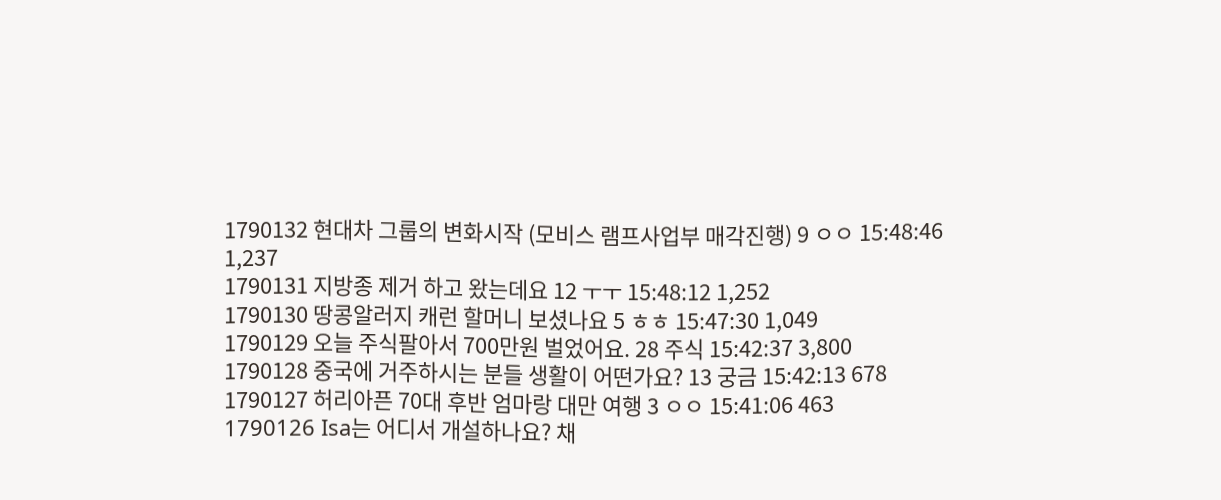1790132 현대차 그룹의 변화시작 (모비스 램프사업부 매각진행) 9 ㅇㅇ 15:48:46 1,237
1790131 지방종 제거 하고 왔는데요 12 ㅜㅜ 15:48:12 1,252
1790130 땅콩알러지 캐런 할머니 보셨나요 5 ㅎㅎ 15:47:30 1,049
1790129 오늘 주식팔아서 700만원 벌었어요. 28 주식 15:42:37 3,800
1790128 중국에 거주하시는 분들 생활이 어떤가요? 13 궁금 15:42:13 678
1790127 허리아픈 70대 후반 엄마랑 대만 여행 3 ㅇㅇ 15:41:06 463
1790126 Isa는 어디서 개설하나요? 채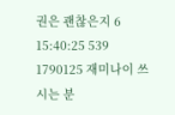권은 괜찮은지 6 15:40:25 539
1790125 재미나이 쓰시는 분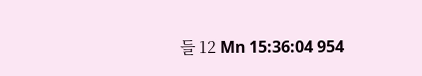들 12 Mn 15:36:04 954